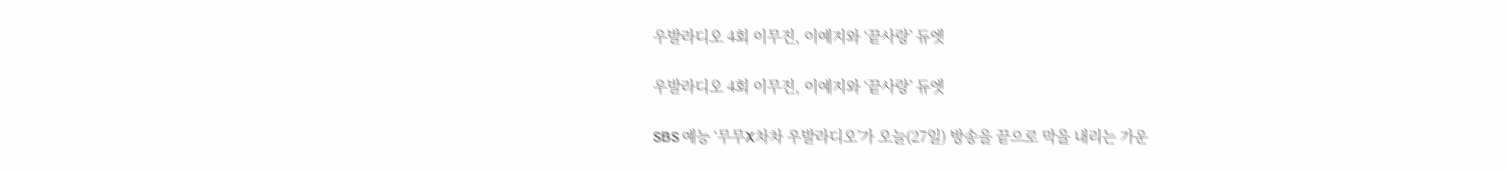우발라디오 4회 이무진, 이예지와 ‘끝사랑’ 듀엣

우발라디오 4회 이무진, 이예지와 ‘끝사랑’ 듀엣

SBS 예능 ‘무무X차차 우발라디오’가 오늘(27일) 방송을 끝으로 막을 내리는 가운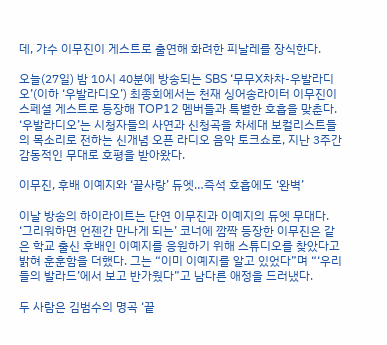데, 가수 이무진이 게스트로 출연해 화려한 피날레를 장식한다.

오늘(27일) 밤 10시 40분에 방송되는 SBS ‘무무X차차-우발라디오’(이하 ‘우발라디오’) 최종회에서는 천재 싱어송라이터 이무진이 스페셜 게스트로 등장해 TOP12 멤버들과 특별한 호흡을 맞춘다. ‘우발라디오’는 시청자들의 사연과 신청곡을 차세대 보컬리스트들의 목소리로 전하는 신개념 오픈 라디오 음악 토크쇼로, 지난 3주간 감동적인 무대로 호평을 받아왔다.

이무진, 후배 이예지와 ‘끝사랑’ 듀엣…즉석 호흡에도 ‘완벽’

이날 방송의 하이라이트는 단연 이무진과 이예지의 듀엣 무대다. ‘그리워하면 언젠간 만나게 되는’ 코너에 깜짝 등장한 이무진은 같은 학교 출신 후배인 이예지를 응원하기 위해 스튜디오를 찾았다고 밝혀 훈훈함을 더했다. 그는 “이미 이예지를 알고 있었다”며 “‘우리들의 발라드’에서 보고 반가웠다”고 남다른 애정을 드러냈다.

두 사람은 김범수의 명곡 ‘끝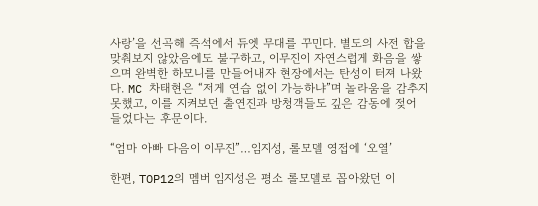사랑’을 선곡해 즉석에서 듀엣 무대를 꾸민다. 별도의 사전 합을 맞춰보지 않았음에도 불구하고, 이무진이 자연스럽게 화음을 쌓으며 완벽한 하모니를 만들어내자 현장에서는 탄성이 터져 나왔다. MC 차태현은 “저게 연습 없이 가능하냐”며 놀라움을 감추지 못했고, 이를 지켜보던 출연진과 방청객들도 깊은 감동에 젖어 들었다는 후문이다.

“엄마 아빠 다음이 이무진”…임지성, 롤모델 영접에 ‘오열’

한편, TOP12의 멤버 임지성은 평소 롤모델로 꼽아왔던 이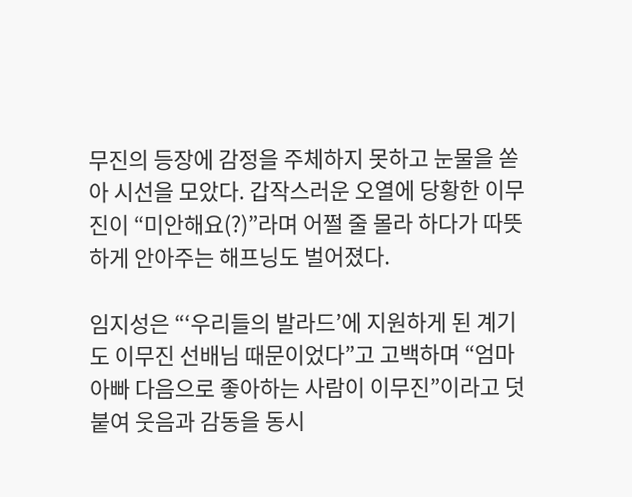무진의 등장에 감정을 주체하지 못하고 눈물을 쏟아 시선을 모았다. 갑작스러운 오열에 당황한 이무진이 “미안해요(?)”라며 어쩔 줄 몰라 하다가 따뜻하게 안아주는 해프닝도 벌어졌다.

임지성은 “‘우리들의 발라드’에 지원하게 된 계기도 이무진 선배님 때문이었다”고 고백하며 “엄마 아빠 다음으로 좋아하는 사람이 이무진”이라고 덧붙여 웃음과 감동을 동시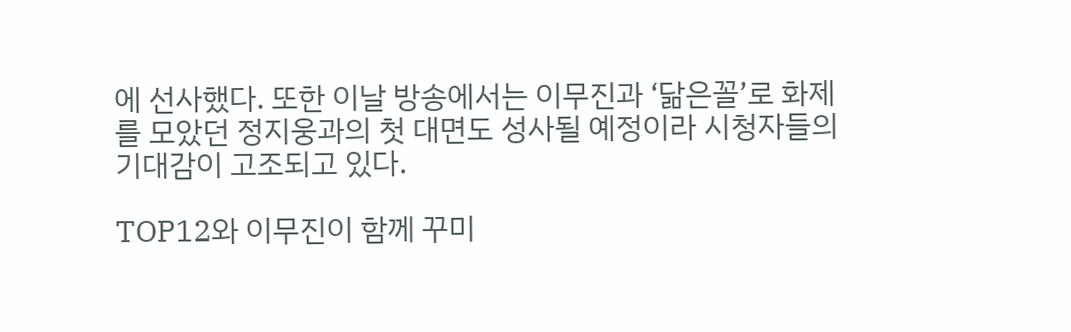에 선사했다. 또한 이날 방송에서는 이무진과 ‘닮은꼴’로 화제를 모았던 정지웅과의 첫 대면도 성사될 예정이라 시청자들의 기대감이 고조되고 있다.

TOP12와 이무진이 함께 꾸미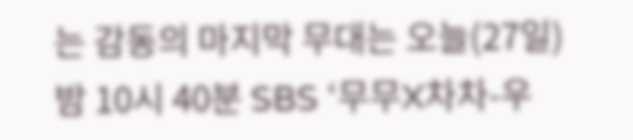는 감동의 마지막 무대는 오늘(27일) 밤 10시 40분 SBS ‘무무X차차-우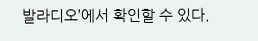발라디오’에서 확인할 수 있다.